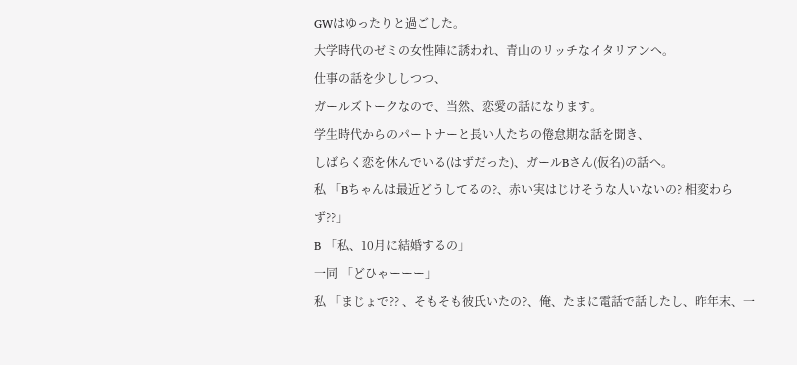GWはゆったりと過ごした。
大学時代のゼミの女性陣に誘われ、青山のリッチなイタリアンへ。
仕事の話を少ししつつ、
ガールズトークなので、当然、恋愛の話になります。
学生時代からのパートナーと長い人たちの倦怠期な話を聞き、
しばらく恋を休んでいる(はずだった)、ガールBさん(仮名)の話へ。
私 「Bちゃんは最近どうしてるの?、赤い実はじけそうな人いないの? 相変わらず??」
B 「私、10月に結婚するの」
一同 「どひゃーーー」
私 「まじょで?? 、そもそも彼氏いたの?、俺、たまに電話で話したし、昨年末、一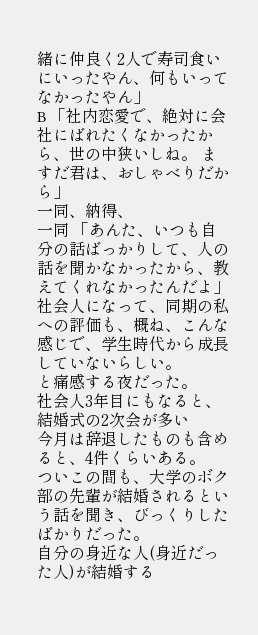緒に仲良く2人で寿司食いにいったやん、何もいってなかったやん」
B 「社内恋愛で、絶対に会社にばれたくなかったから、世の中狭いしね。 ますだ君は、おしゃべりだから」
一同、納得、
一同 「あんた、いつも自分の話ばっかりして、人の話を聞かなかったから、教えてくれなかったんだよ」
社会人になって、同期の私への評価も、概ね、こんな感じで、学生時代から成長していないらしい。
と痛感する夜だった。
社会人3年目にもなると、結婚式の2次会が多い
今月は辞退したものも含めると、4件くらいある。
ついこの間も、大学のボク部の先輩が結婚されるという話を聞き、びっくりしたばかりだった。
自分の身近な人(身近だった人)が結婚する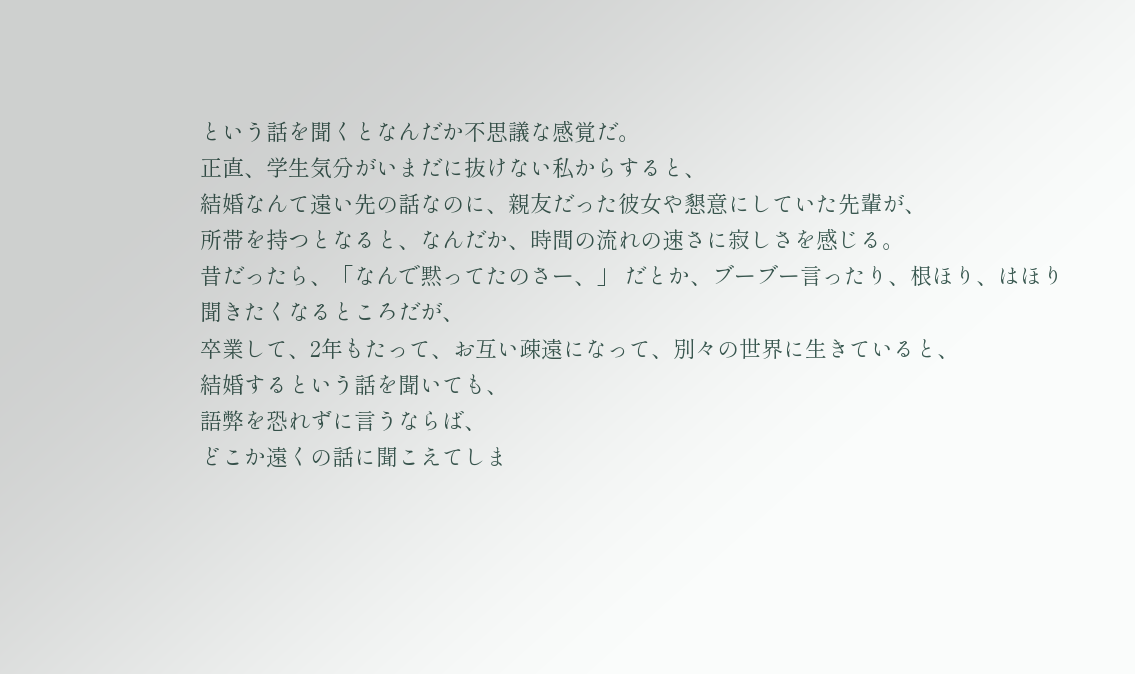という話を聞くとなんだか不思議な感覚だ。
正直、学生気分がいまだに抜けない私からすると、
結婚なんて遠い先の話なのに、親友だった彼女や懇意にしていた先輩が、
所帯を持つとなると、なんだか、時間の流れの速さに寂しさを感じる。
昔だったら、「なんで黙ってたのさー、」 だとか、ブーブー言ったり、根ほり、はほり
聞きたくなるところだが、
卒業して、2年もたって、お互い疎遠になって、別々の世界に生きていると、
結婚するという話を聞いても、
語弊を恐れずに言うならば、
どこか遠くの話に聞こえてしま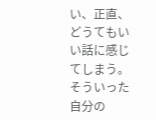い、正直、どうてもいい話に感じてしまう。
そういった自分の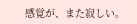感覚が、また寂しい。